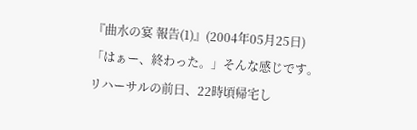『曲水の宴 報告(1)』(2004年05月25日)
「はぁー、終わった。」そんな感じです。
リハーサルの前日、22時頃帰宅し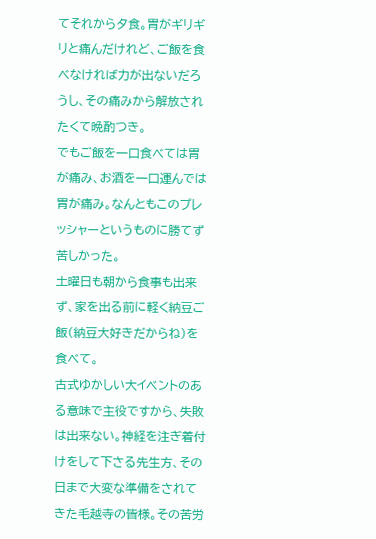てそれから夕食。胃がギリギリと痛んだけれど、ご飯を食べなければ力が出ないだろうし、その痛みから解放されたくて晩酌つき。
でもご飯を一口食べては胃が痛み、お酒を一口運んでは胃が痛み。なんともこのプレッシャーというものに勝てず苦しかった。
土曜日も朝から食事も出来ず、家を出る前に軽く納豆ご飯(納豆大好きだからね)を食べて。
古式ゆかしい大イベントのある意味で主役ですから、失敗は出来ない。神経を注ぎ着付けをして下さる先生方、その日まで大変な準備をされてきた毛越寺の皆様。その苦労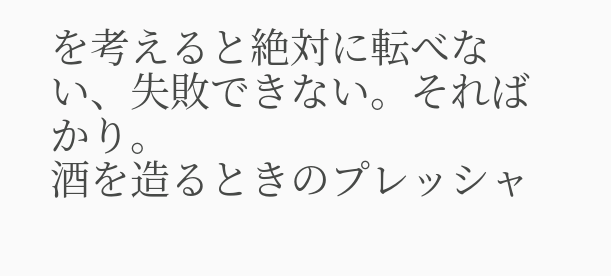を考えると絶対に転べない、失敗できない。そればかり。
酒を造るときのプレッシャ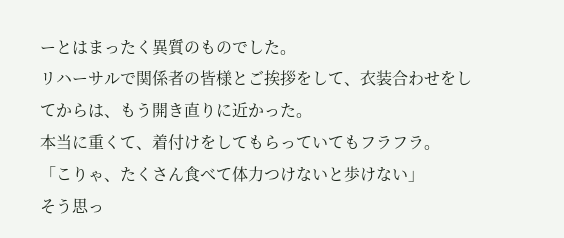ーとはまったく異質のものでした。
リハーサルで関係者の皆様とご挨拶をして、衣装合わせをしてからは、もう開き直りに近かった。
本当に重くて、着付けをしてもらっていてもフラフラ。
「こりゃ、たくさん食べて体力つけないと歩けない」
そう思っ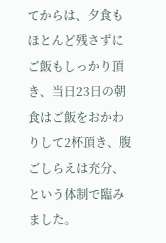てからは、夕食もほとんど残さずにご飯もしっかり頂き、当日23日の朝食はご飯をおかわりして2杯頂き、腹ごしらえは充分、という体制で臨みました。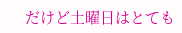だけど土曜日はとても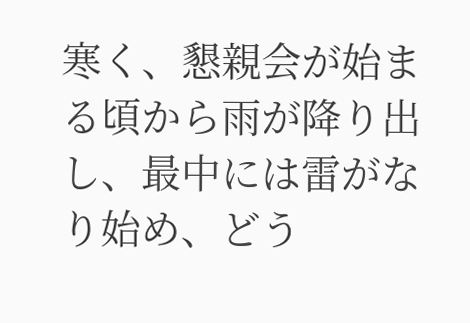寒く、懇親会が始まる頃から雨が降り出し、最中には雷がなり始め、どう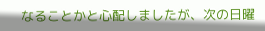なることかと心配しましたが、次の日曜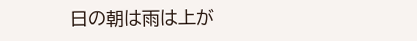日の朝は雨は上が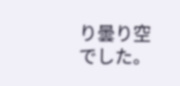り曇り空でした。